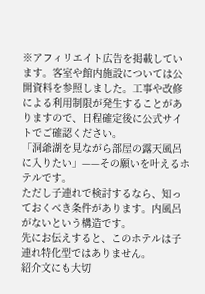※アフィリエイト広告を掲載しています。客室や館内施設については公開資料を参照しました。工事や改修による利用制限が発生することがありますので、日程確定後に公式サイトでご確認ください。
「洞爺湖を見ながら部屋の露天風呂に入りたい」——その願いを叶えるホテルです。
ただし子連れで検討するなら、知っておくべき条件があります。内風呂がないという構造です。
先にお伝えすると、このホテルは子連れ特化型ではありません。
紹介文にも大切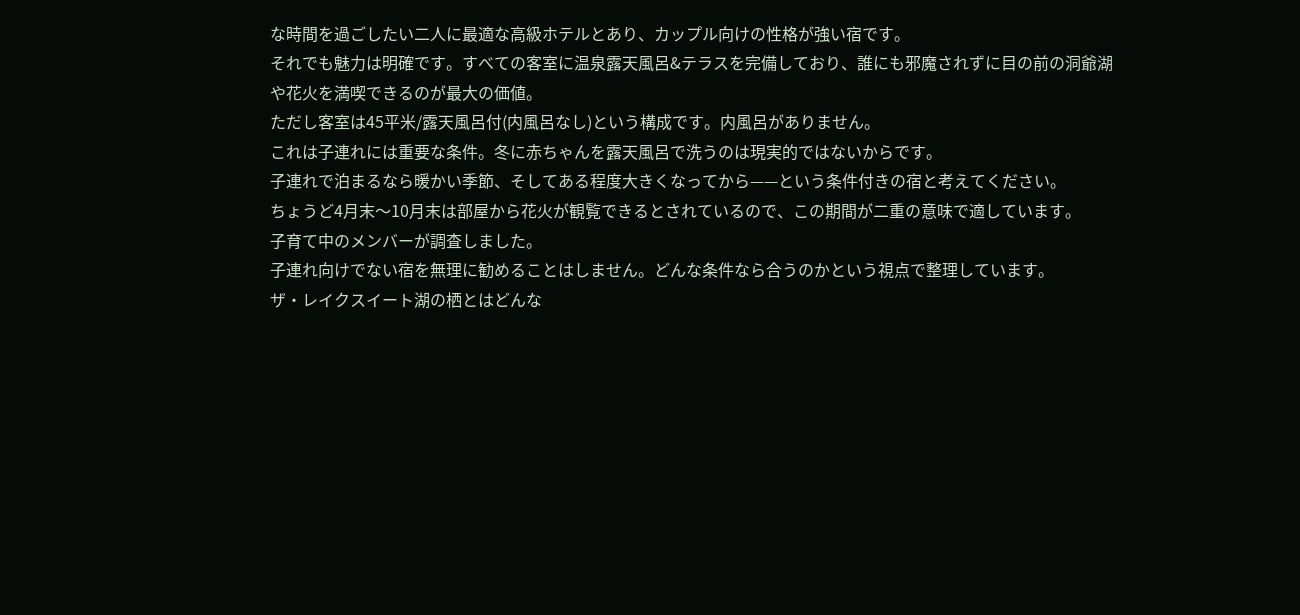な時間を過ごしたい二人に最適な高級ホテルとあり、カップル向けの性格が強い宿です。
それでも魅力は明確です。すべての客室に温泉露天風呂&テラスを完備しており、誰にも邪魔されずに目の前の洞爺湖や花火を満喫できるのが最大の価値。
ただし客室は45平米/露天風呂付(内風呂なし)という構成です。内風呂がありません。
これは子連れには重要な条件。冬に赤ちゃんを露天風呂で洗うのは現実的ではないからです。
子連れで泊まるなら暖かい季節、そしてある程度大きくなってから——という条件付きの宿と考えてください。
ちょうど4月末〜10月末は部屋から花火が観覧できるとされているので、この期間が二重の意味で適しています。
子育て中のメンバーが調査しました。
子連れ向けでない宿を無理に勧めることはしません。どんな条件なら合うのかという視点で整理しています。
ザ・レイクスイート湖の栖とはどんな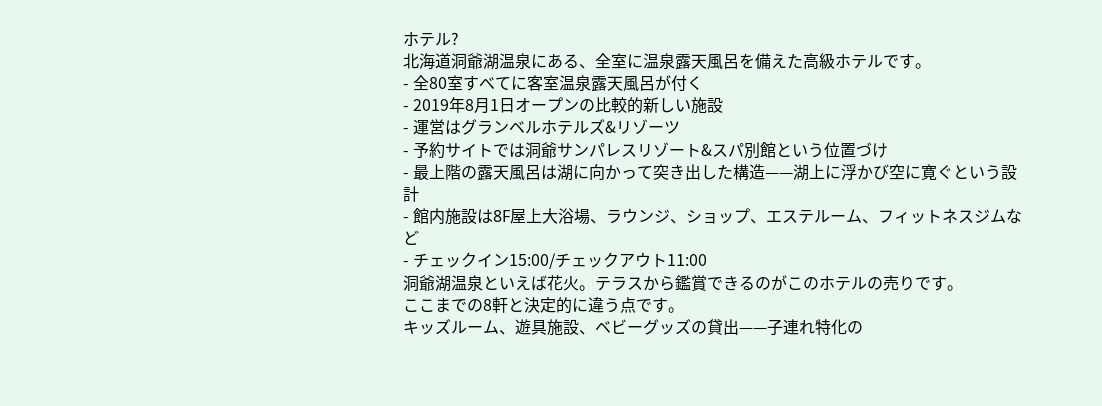ホテル?
北海道洞爺湖温泉にある、全室に温泉露天風呂を備えた高級ホテルです。
- 全80室すべてに客室温泉露天風呂が付く
- 2019年8月1日オープンの比較的新しい施設
- 運営はグランベルホテルズ&リゾーツ
- 予約サイトでは洞爺サンパレスリゾート&スパ別館という位置づけ
- 最上階の露天風呂は湖に向かって突き出した構造——湖上に浮かび空に寛ぐという設計
- 館内施設は8F屋上大浴場、ラウンジ、ショップ、エステルーム、フィットネスジムなど
- チェックイン15:00/チェックアウト11:00
洞爺湖温泉といえば花火。テラスから鑑賞できるのがこのホテルの売りです。
ここまでの8軒と決定的に違う点です。
キッズルーム、遊具施設、ベビーグッズの貸出——子連れ特化の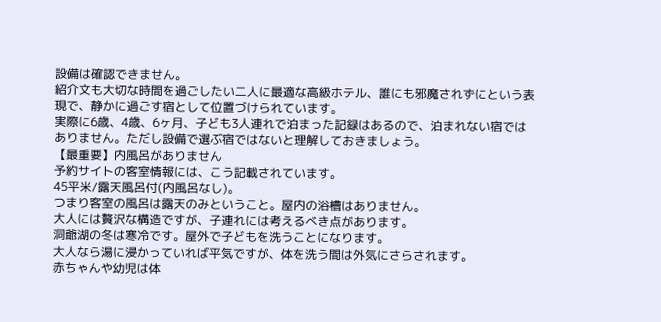設備は確認できません。
紹介文も大切な時間を過ごしたい二人に最適な高級ホテル、誰にも邪魔されずにという表現で、静かに過ごす宿として位置づけられています。
実際に6歳、4歳、6ヶ月、子ども3人連れで泊まった記録はあるので、泊まれない宿ではありません。ただし設備で選ぶ宿ではないと理解しておきましょう。
【最重要】内風呂がありません
予約サイトの客室情報には、こう記載されています。
45平米/露天風呂付(内風呂なし)。
つまり客室の風呂は露天のみということ。屋内の浴槽はありません。
大人には贅沢な構造ですが、子連れには考えるべき点があります。
洞爺湖の冬は寒冷です。屋外で子どもを洗うことになります。
大人なら湯に浸かっていれば平気ですが、体を洗う間は外気にさらされます。
赤ちゃんや幼児は体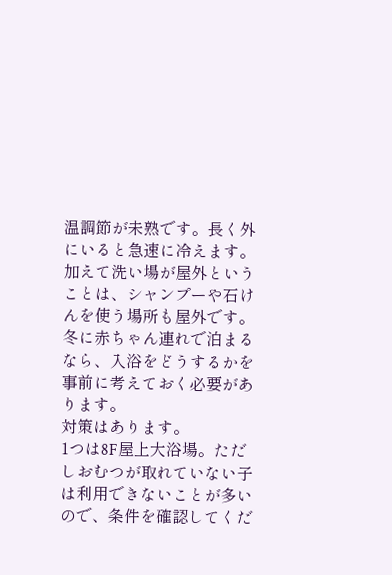温調節が未熟です。長く外にいると急速に冷えます。
加えて洗い場が屋外ということは、シャンプーや石けんを使う場所も屋外です。
冬に赤ちゃん連れで泊まるなら、入浴をどうするかを事前に考えておく必要があります。
対策はあります。
1つは8F屋上大浴場。ただしおむつが取れていない子は利用できないことが多いので、条件を確認してくだ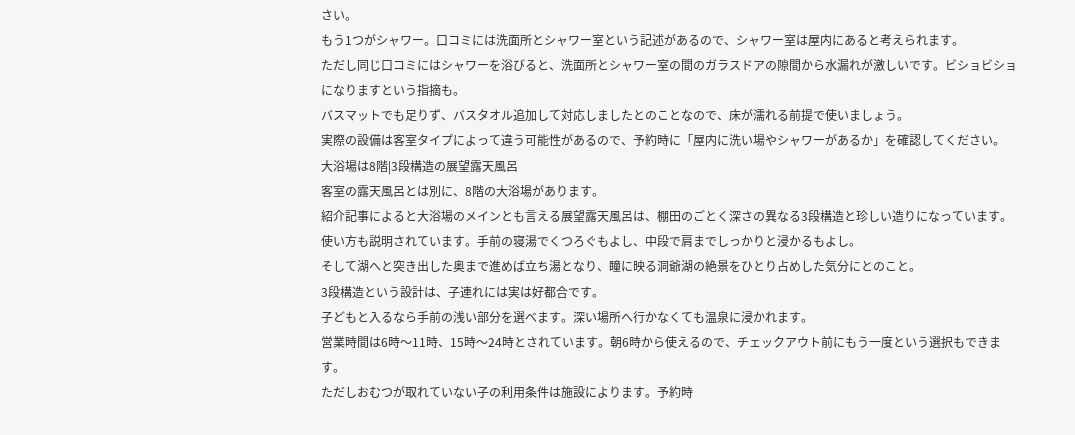さい。
もう1つがシャワー。口コミには洗面所とシャワー室という記述があるので、シャワー室は屋内にあると考えられます。
ただし同じ口コミにはシャワーを浴びると、洗面所とシャワー室の間のガラスドアの隙間から水漏れが激しいです。ビショビショになりますという指摘も。
バスマットでも足りず、バスタオル追加して対応しましたとのことなので、床が濡れる前提で使いましょう。
実際の設備は客室タイプによって違う可能性があるので、予約時に「屋内に洗い場やシャワーがあるか」を確認してください。
大浴場は8階|3段構造の展望露天風呂
客室の露天風呂とは別に、8階の大浴場があります。
紹介記事によると大浴場のメインとも言える展望露天風呂は、棚田のごとく深さの異なる3段構造と珍しい造りになっています。
使い方も説明されています。手前の寝湯でくつろぐもよし、中段で肩までしっかりと浸かるもよし。
そして湖へと突き出した奥まで進めば立ち湯となり、瞳に映る洞爺湖の絶景をひとり占めした気分にとのこと。
3段構造という設計は、子連れには実は好都合です。
子どもと入るなら手前の浅い部分を選べます。深い場所へ行かなくても温泉に浸かれます。
営業時間は6時〜11時、15時〜24時とされています。朝6時から使えるので、チェックアウト前にもう一度という選択もできます。
ただしおむつが取れていない子の利用条件は施設によります。予約時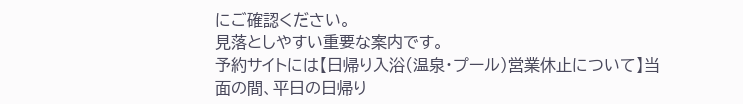にご確認ください。
見落としやすい重要な案内です。
予約サイトには【日帰り入浴(温泉・プール)営業休止について】当面の間、平日の日帰り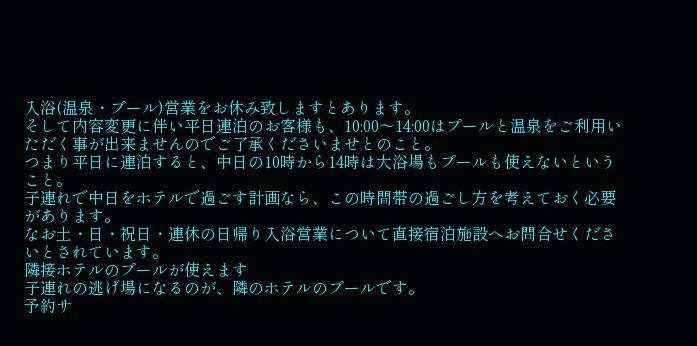入浴(温泉・プール)営業をお休み致しますとあります。
そして内容変更に伴い平日連泊のお客様も、10:00〜14:00はプールと温泉をご利用いただく事が出来ませんのでご了承くださいませとのこと。
つまり平日に連泊すると、中日の10時から14時は大浴場もプールも使えないということ。
子連れで中日をホテルで過ごす計画なら、この時間帯の過ごし方を考えておく必要があります。
なお土・日・祝日・連休の日帰り入浴営業について直接宿泊施設へお問合せくださいとされています。
隣接ホテルのプールが使えます
子連れの逃げ場になるのが、隣のホテルのプールです。
予約サ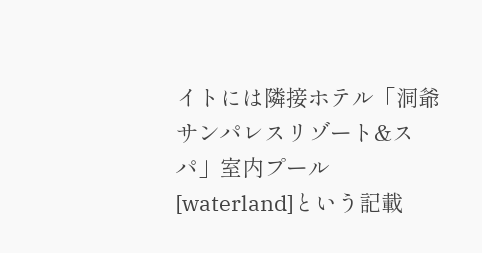イトには隣接ホテル「洞爺サンパレスリゾート&スパ」室内プール[waterland]という記載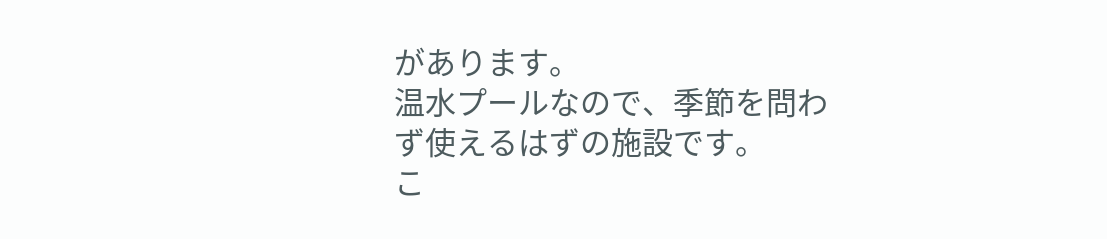があります。
温水プールなので、季節を問わず使えるはずの施設です。
こ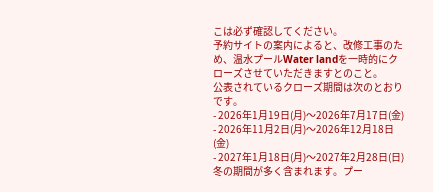こは必ず確認してください。
予約サイトの案内によると、改修工事のため、温水プールWater landを一時的にクローズさせていただきますとのこと。
公表されているクローズ期間は次のとおりです。
- 2026年1月19日(月)〜2026年7月17日(金)
- 2026年11月2日(月)〜2026年12月18日(金)
- 2027年1月18日(月)〜2027年2月28日(日)
冬の期間が多く含まれます。プー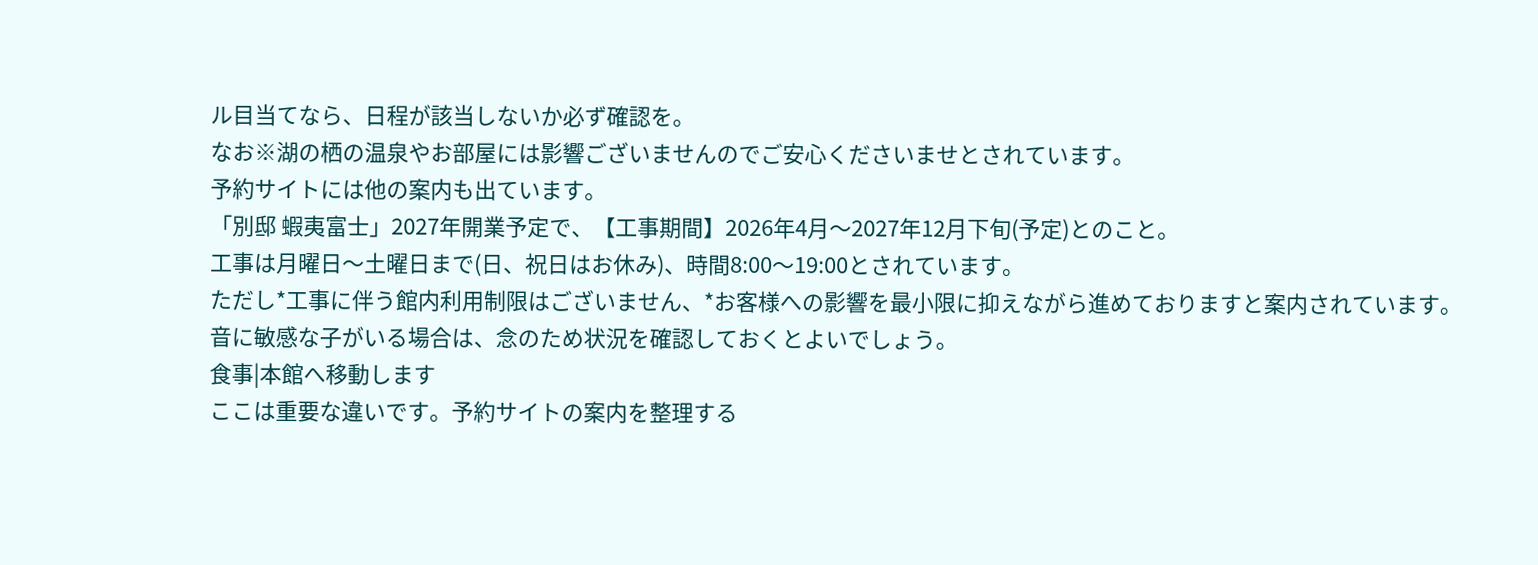ル目当てなら、日程が該当しないか必ず確認を。
なお※湖の栖の温泉やお部屋には影響ございませんのでご安心くださいませとされています。
予約サイトには他の案内も出ています。
「別邸 蝦夷富士」2027年開業予定で、【工事期間】2026年4月〜2027年12月下旬(予定)とのこと。
工事は月曜日〜土曜日まで(日、祝日はお休み)、時間8:00〜19:00とされています。
ただし*工事に伴う館内利用制限はございません、*お客様への影響を最小限に抑えながら進めておりますと案内されています。
音に敏感な子がいる場合は、念のため状況を確認しておくとよいでしょう。
食事|本館へ移動します
ここは重要な違いです。予約サイトの案内を整理する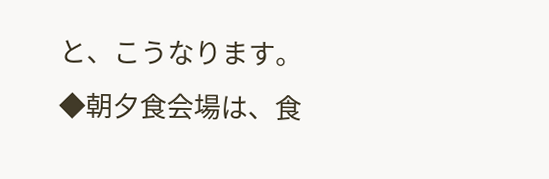と、こうなります。
◆朝夕食会場は、食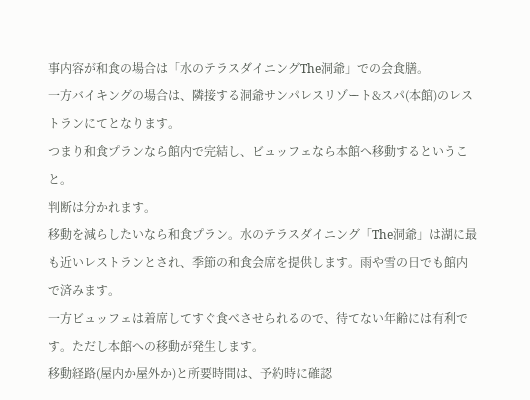事内容が和食の場合は「水のテラスダイニングThe洞爺」での会食膳。
一方バイキングの場合は、隣接する洞爺サンパレスリゾート&スパ(本館)のレストランにてとなります。
つまり和食プランなら館内で完結し、ビュッフェなら本館へ移動するということ。
判断は分かれます。
移動を減らしたいなら和食プラン。水のテラスダイニング「The洞爺」は湖に最も近いレストランとされ、季節の和食会席を提供します。雨や雪の日でも館内で済みます。
一方ビュッフェは着席してすぐ食べさせられるので、待てない年齢には有利です。ただし本館への移動が発生します。
移動経路(屋内か屋外か)と所要時間は、予約時に確認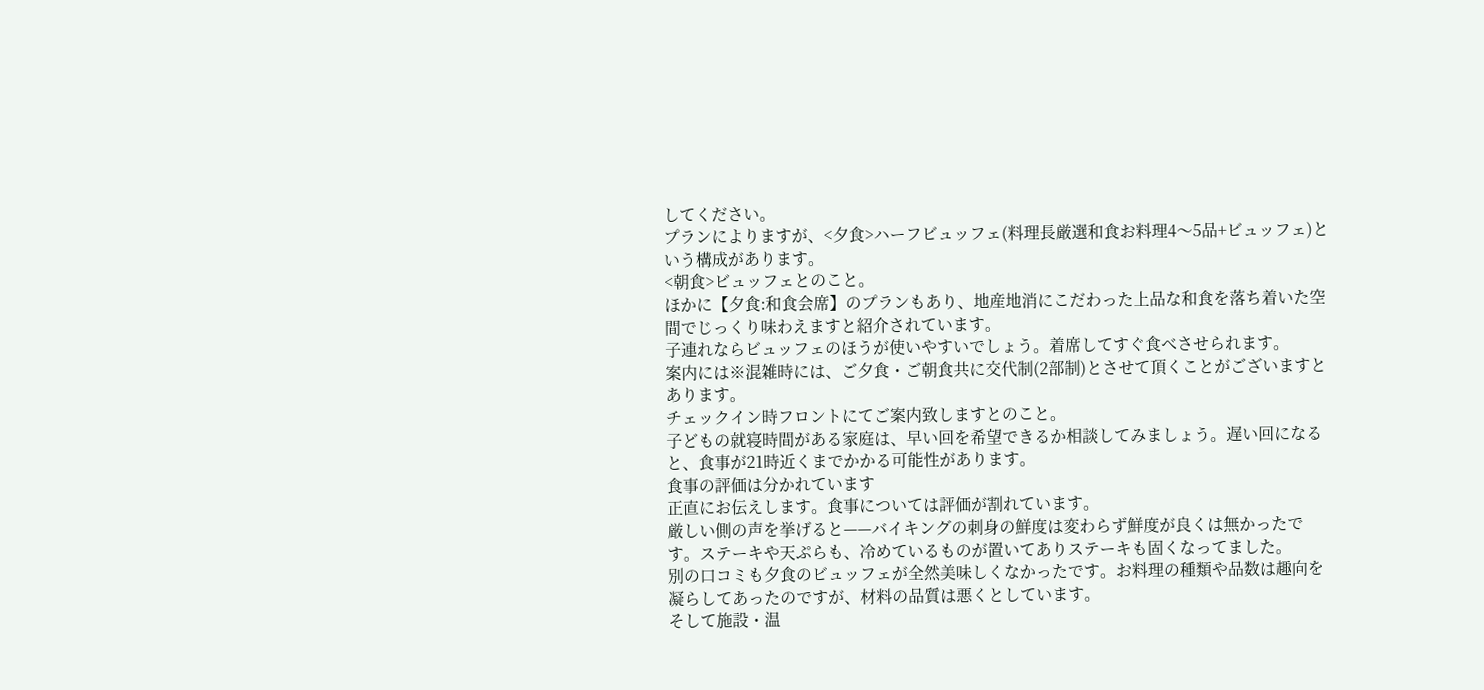してください。
プランによりますが、<夕食>ハーフビュッフェ(料理長厳選和食お料理4〜5品+ビュッフェ)という構成があります。
<朝食>ビュッフェとのこと。
ほかに【夕食:和食会席】のプランもあり、地産地消にこだわった上品な和食を落ち着いた空間でじっくり味わえますと紹介されています。
子連れならビュッフェのほうが使いやすいでしょう。着席してすぐ食べさせられます。
案内には※混雑時には、ご夕食・ご朝食共に交代制(2部制)とさせて頂くことがございますとあります。
チェックイン時フロントにてご案内致しますとのこと。
子どもの就寝時間がある家庭は、早い回を希望できるか相談してみましょう。遅い回になると、食事が21時近くまでかかる可能性があります。
食事の評価は分かれています
正直にお伝えします。食事については評価が割れています。
厳しい側の声を挙げると——バイキングの刺身の鮮度は変わらず鮮度が良くは無かったです。ステーキや天ぷらも、冷めているものが置いてありステーキも固くなってました。
別の口コミも夕食のビュッフェが全然美味しくなかったです。お料理の種類や品数は趣向を凝らしてあったのですが、材料の品質は悪くとしています。
そして施設・温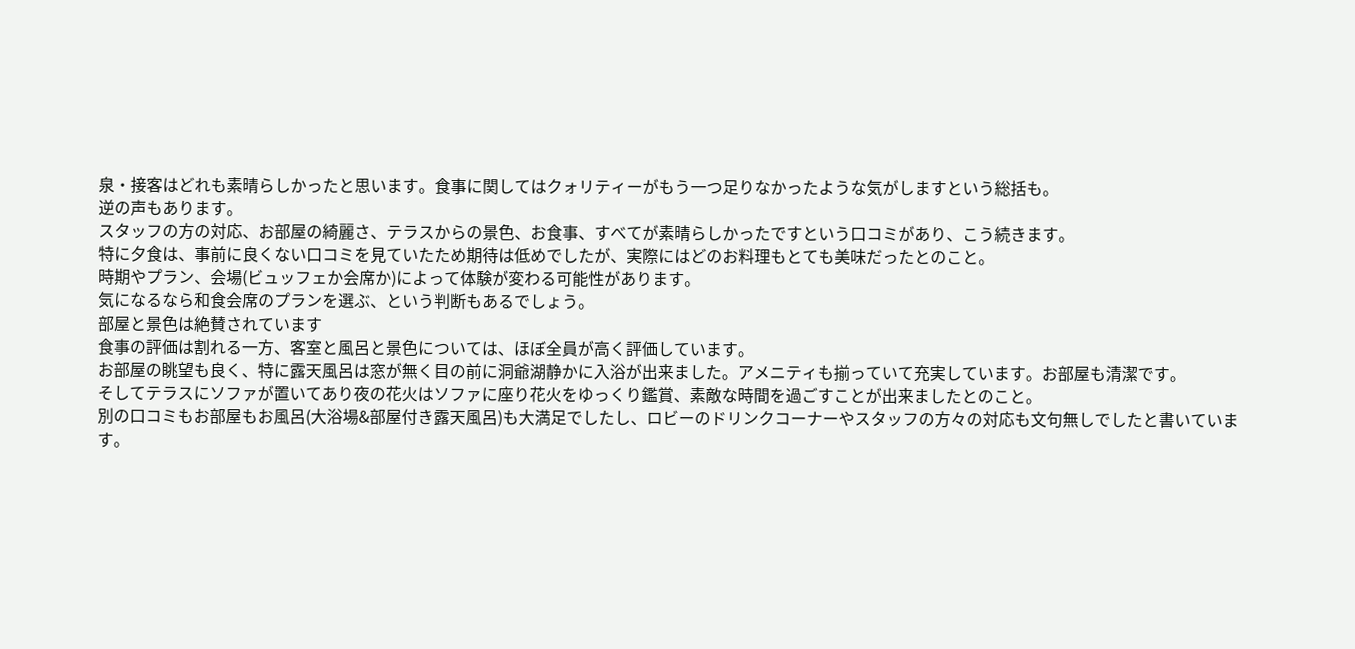泉・接客はどれも素晴らしかったと思います。食事に関してはクォリティーがもう一つ足りなかったような気がしますという総括も。
逆の声もあります。
スタッフの方の対応、お部屋の綺麗さ、テラスからの景色、お食事、すべてが素晴らしかったですという口コミがあり、こう続きます。
特に夕食は、事前に良くない口コミを見ていたため期待は低めでしたが、実際にはどのお料理もとても美味だったとのこと。
時期やプラン、会場(ビュッフェか会席か)によって体験が変わる可能性があります。
気になるなら和食会席のプランを選ぶ、という判断もあるでしょう。
部屋と景色は絶賛されています
食事の評価は割れる一方、客室と風呂と景色については、ほぼ全員が高く評価しています。
お部屋の眺望も良く、特に露天風呂は窓が無く目の前に洞爺湖静かに入浴が出来ました。アメニティも揃っていて充実しています。お部屋も清潔です。
そしてテラスにソファが置いてあり夜の花火はソファに座り花火をゆっくり鑑賞、素敵な時間を過ごすことが出来ましたとのこと。
別の口コミもお部屋もお風呂(大浴場&部屋付き露天風呂)も大満足でしたし、ロビーのドリンクコーナーやスタッフの方々の対応も文句無しでしたと書いています。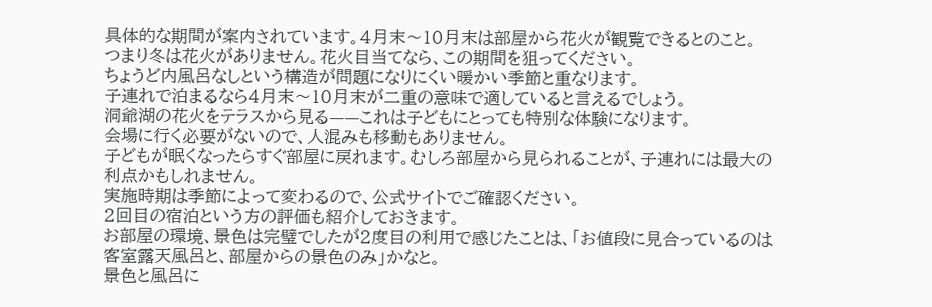具体的な期間が案内されています。4月末〜10月末は部屋から花火が観覧できるとのこと。
つまり冬は花火がありません。花火目当てなら、この期間を狙ってください。
ちょうど内風呂なしという構造が問題になりにくい暖かい季節と重なります。
子連れで泊まるなら4月末〜10月末が二重の意味で適していると言えるでしょう。
洞爺湖の花火をテラスから見る——これは子どもにとっても特別な体験になります。
会場に行く必要がないので、人混みも移動もありません。
子どもが眠くなったらすぐ部屋に戻れます。むしろ部屋から見られることが、子連れには最大の利点かもしれません。
実施時期は季節によって変わるので、公式サイトでご確認ください。
2回目の宿泊という方の評価も紹介しておきます。
お部屋の環境、景色は完璧でしたが2度目の利用で感じたことは、「お値段に見合っているのは客室露天風呂と、部屋からの景色のみ」かなと。
景色と風呂に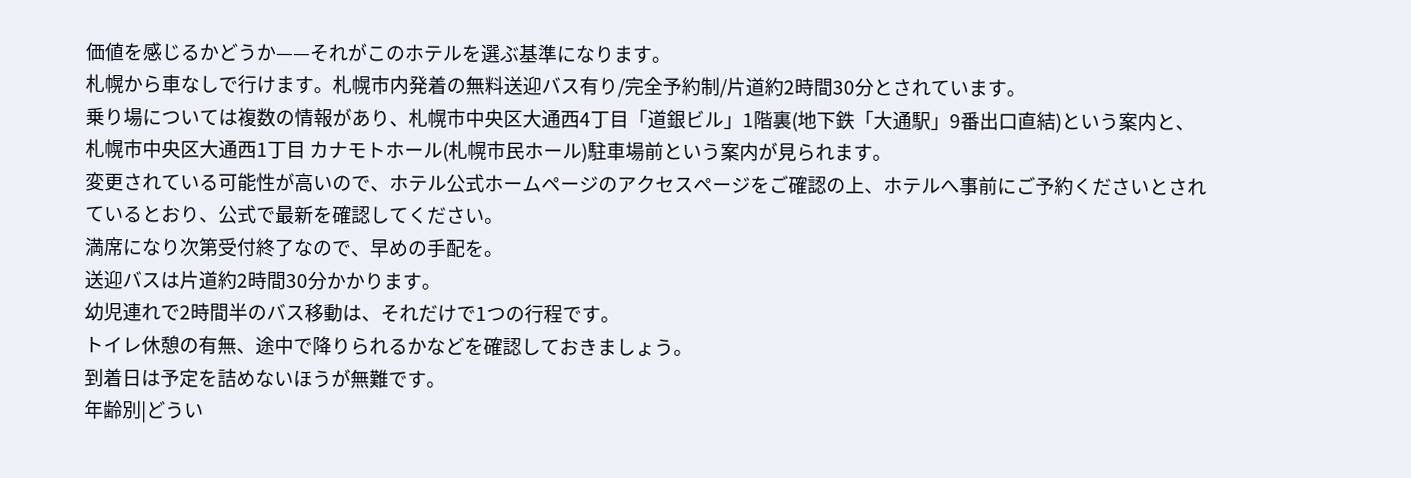価値を感じるかどうか——それがこのホテルを選ぶ基準になります。
札幌から車なしで行けます。札幌市内発着の無料送迎バス有り/完全予約制/片道約2時間30分とされています。
乗り場については複数の情報があり、札幌市中央区大通西4丁目「道銀ビル」1階裏(地下鉄「大通駅」9番出口直結)という案内と、札幌市中央区大通西1丁目 カナモトホール(札幌市民ホール)駐車場前という案内が見られます。
変更されている可能性が高いので、ホテル公式ホームページのアクセスページをご確認の上、ホテルへ事前にご予約くださいとされているとおり、公式で最新を確認してください。
満席になり次第受付終了なので、早めの手配を。
送迎バスは片道約2時間30分かかります。
幼児連れで2時間半のバス移動は、それだけで1つの行程です。
トイレ休憩の有無、途中で降りられるかなどを確認しておきましょう。
到着日は予定を詰めないほうが無難です。
年齢別|どうい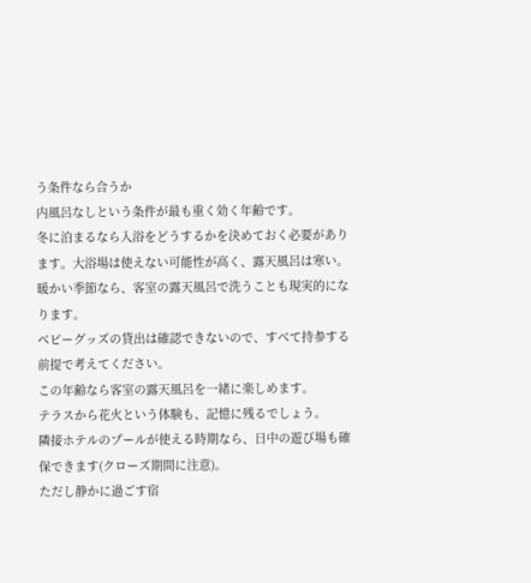う条件なら合うか
内風呂なしという条件が最も重く効く年齢です。
冬に泊まるなら入浴をどうするかを決めておく必要があります。大浴場は使えない可能性が高く、露天風呂は寒い。
暖かい季節なら、客室の露天風呂で洗うことも現実的になります。
ベビーグッズの貸出は確認できないので、すべて持参する前提で考えてください。
この年齢なら客室の露天風呂を一緒に楽しめます。
テラスから花火という体験も、記憶に残るでしょう。
隣接ホテルのプールが使える時期なら、日中の遊び場も確保できます(クローズ期間に注意)。
ただし静かに過ごす宿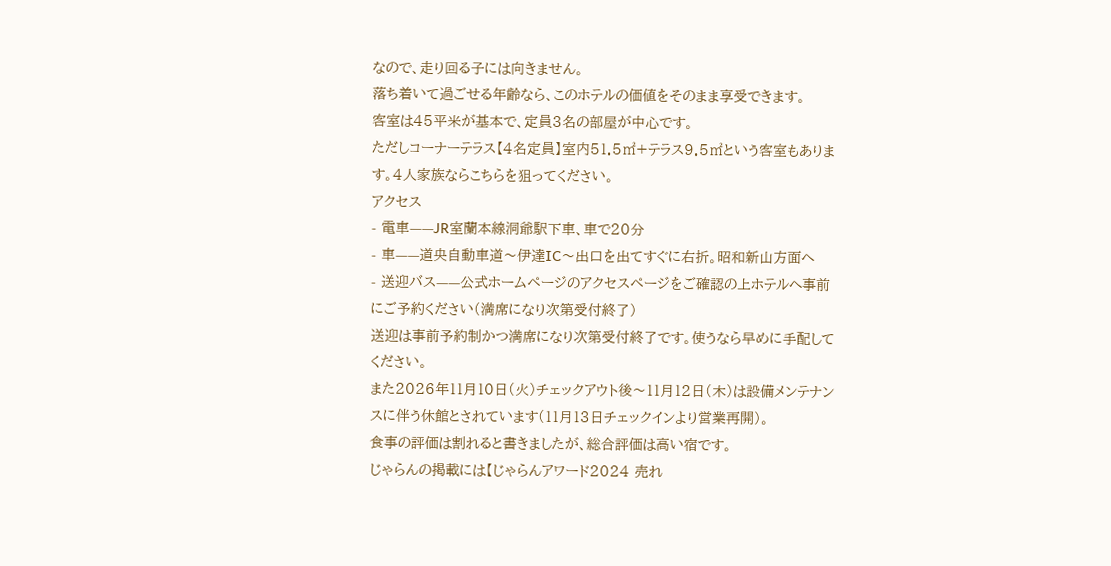なので、走り回る子には向きません。
落ち着いて過ごせる年齢なら、このホテルの価値をそのまま享受できます。
客室は45平米が基本で、定員3名の部屋が中心です。
ただしコーナーテラス【4名定員】室内51.5㎡+テラス9.5㎡という客室もあります。4人家族ならこちらを狙ってください。
アクセス
- 電車——JR室蘭本線洞爺駅下車、車で20分
- 車——道央自動車道〜伊達IC〜出口を出てすぐに右折。昭和新山方面へ
- 送迎バス——公式ホームページのアクセスページをご確認の上ホテルへ事前にご予約ください(満席になり次第受付終了)
送迎は事前予約制かつ満席になり次第受付終了です。使うなら早めに手配してください。
また2026年11月10日(火)チェックアウト後〜11月12日(木)は設備メンテナンスに伴う休館とされています(11月13日チェックインより営業再開)。
食事の評価は割れると書きましたが、総合評価は高い宿です。
じゃらんの掲載には【じゃらんアワード2024 売れ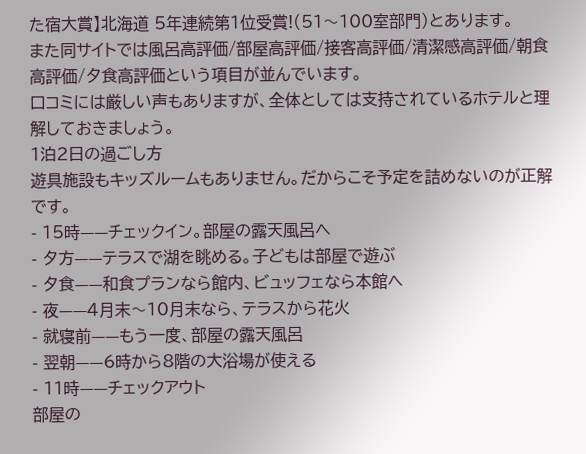た宿大賞】北海道 5年連続第1位受賞!(51〜100室部門)とあります。
また同サイトでは風呂高評価/部屋高評価/接客高評価/清潔感高評価/朝食高評価/夕食高評価という項目が並んでいます。
口コミには厳しい声もありますが、全体としては支持されているホテルと理解しておきましょう。
1泊2日の過ごし方
遊具施設もキッズルームもありません。だからこそ予定を詰めないのが正解です。
- 15時——チェックイン。部屋の露天風呂へ
- 夕方——テラスで湖を眺める。子どもは部屋で遊ぶ
- 夕食——和食プランなら館内、ビュッフェなら本館へ
- 夜——4月末〜10月末なら、テラスから花火
- 就寝前——もう一度、部屋の露天風呂
- 翌朝——6時から8階の大浴場が使える
- 11時——チェックアウト
部屋の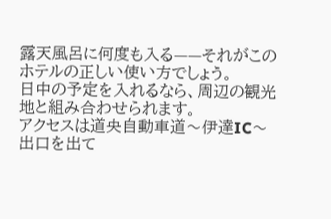露天風呂に何度も入る——それがこのホテルの正しい使い方でしょう。
日中の予定を入れるなら、周辺の観光地と組み合わせられます。
アクセスは道央自動車道〜伊達IC〜出口を出て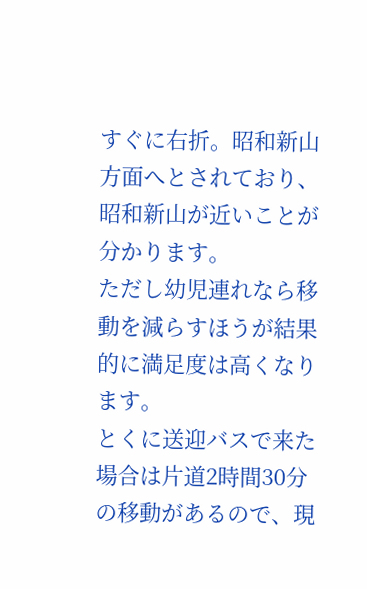すぐに右折。昭和新山方面へとされており、昭和新山が近いことが分かります。
ただし幼児連れなら移動を減らすほうが結果的に満足度は高くなります。
とくに送迎バスで来た場合は片道2時間30分の移動があるので、現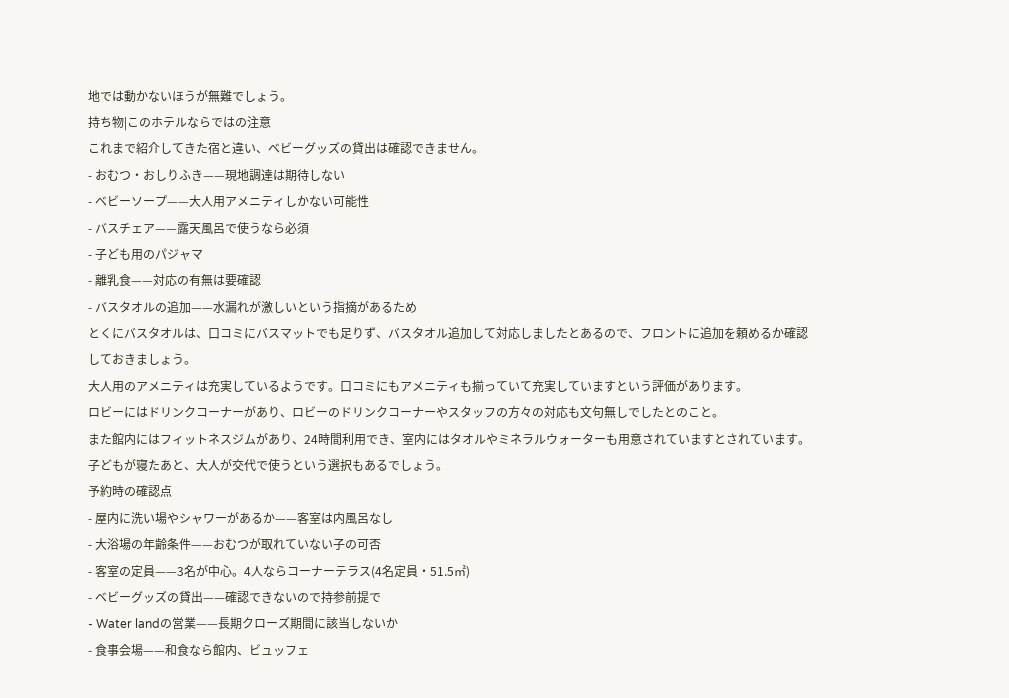地では動かないほうが無難でしょう。
持ち物|このホテルならではの注意
これまで紹介してきた宿と違い、ベビーグッズの貸出は確認できません。
- おむつ・おしりふき——現地調達は期待しない
- ベビーソープ——大人用アメニティしかない可能性
- バスチェア——露天風呂で使うなら必須
- 子ども用のパジャマ
- 離乳食——対応の有無は要確認
- バスタオルの追加——水漏れが激しいという指摘があるため
とくにバスタオルは、口コミにバスマットでも足りず、バスタオル追加して対応しましたとあるので、フロントに追加を頼めるか確認しておきましょう。
大人用のアメニティは充実しているようです。口コミにもアメニティも揃っていて充実していますという評価があります。
ロビーにはドリンクコーナーがあり、ロビーのドリンクコーナーやスタッフの方々の対応も文句無しでしたとのこと。
また館内にはフィットネスジムがあり、24時間利用でき、室内にはタオルやミネラルウォーターも用意されていますとされています。
子どもが寝たあと、大人が交代で使うという選択もあるでしょう。
予約時の確認点
- 屋内に洗い場やシャワーがあるか——客室は内風呂なし
- 大浴場の年齢条件——おむつが取れていない子の可否
- 客室の定員——3名が中心。4人ならコーナーテラス(4名定員・51.5㎡)
- ベビーグッズの貸出——確認できないので持参前提で
- Water landの営業——長期クローズ期間に該当しないか
- 食事会場——和食なら館内、ビュッフェ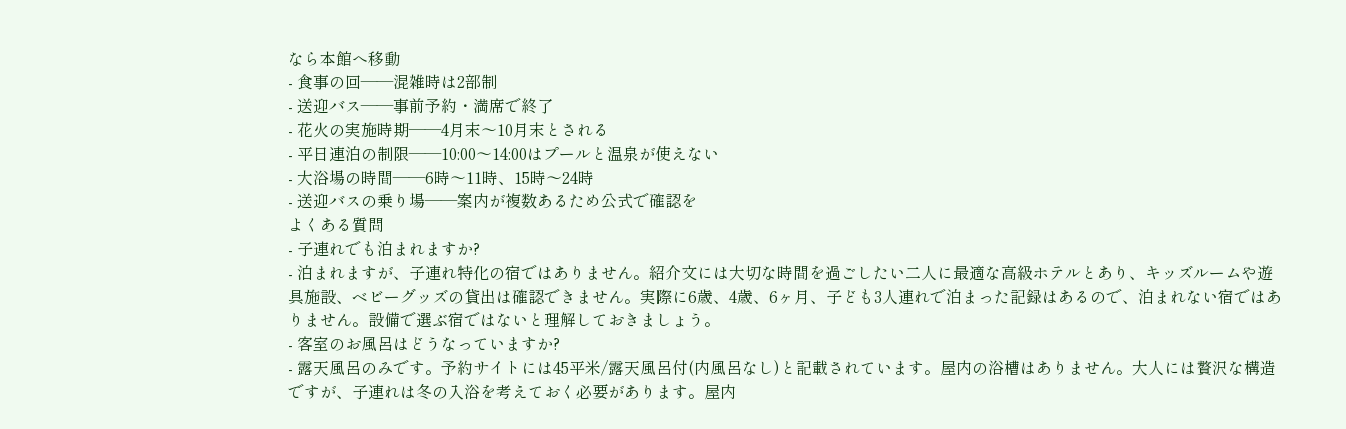なら本館へ移動
- 食事の回——混雑時は2部制
- 送迎バス——事前予約・満席で終了
- 花火の実施時期——4月末〜10月末とされる
- 平日連泊の制限——10:00〜14:00はプールと温泉が使えない
- 大浴場の時間——6時〜11時、15時〜24時
- 送迎バスの乗り場——案内が複数あるため公式で確認を
よくある質問
- 子連れでも泊まれますか?
- 泊まれますが、子連れ特化の宿ではありません。紹介文には大切な時間を過ごしたい二人に最適な高級ホテルとあり、キッズルームや遊具施設、ベビーグッズの貸出は確認できません。実際に6歳、4歳、6ヶ月、子ども3人連れで泊まった記録はあるので、泊まれない宿ではありません。設備で選ぶ宿ではないと理解しておきましょう。
- 客室のお風呂はどうなっていますか?
- 露天風呂のみです。予約サイトには45平米/露天風呂付(内風呂なし)と記載されています。屋内の浴槽はありません。大人には贅沢な構造ですが、子連れは冬の入浴を考えておく必要があります。屋内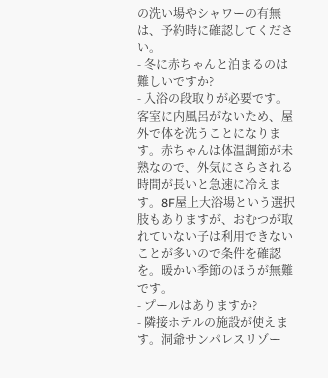の洗い場やシャワーの有無は、予約時に確認してください。
- 冬に赤ちゃんと泊まるのは難しいですか?
- 入浴の段取りが必要です。客室に内風呂がないため、屋外で体を洗うことになります。赤ちゃんは体温調節が未熟なので、外気にさらされる時間が長いと急速に冷えます。8F屋上大浴場という選択肢もありますが、おむつが取れていない子は利用できないことが多いので条件を確認を。暖かい季節のほうが無難です。
- プールはありますか?
- 隣接ホテルの施設が使えます。洞爺サンパレスリゾー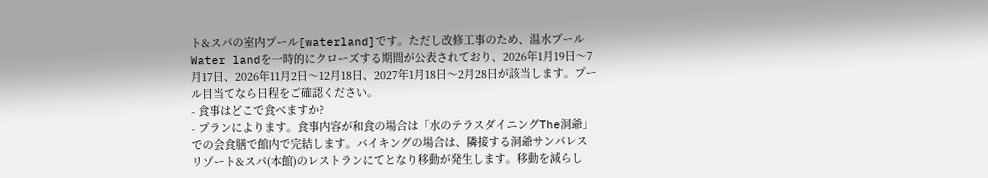ト&スパの室内プール[waterland]です。ただし改修工事のため、温水プールWater landを一時的にクローズする期間が公表されており、2026年1月19日〜7月17日、2026年11月2日〜12月18日、2027年1月18日〜2月28日が該当します。プール目当てなら日程をご確認ください。
- 食事はどこで食べますか?
- プランによります。食事内容が和食の場合は「水のテラスダイニングThe洞爺」での会食膳で館内で完結します。バイキングの場合は、隣接する洞爺サンパレスリゾート&スパ(本館)のレストランにてとなり移動が発生します。移動を減らし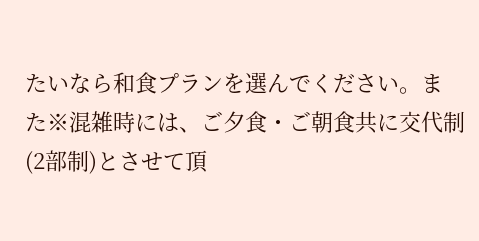たいなら和食プランを選んでください。また※混雑時には、ご夕食・ご朝食共に交代制(2部制)とさせて頂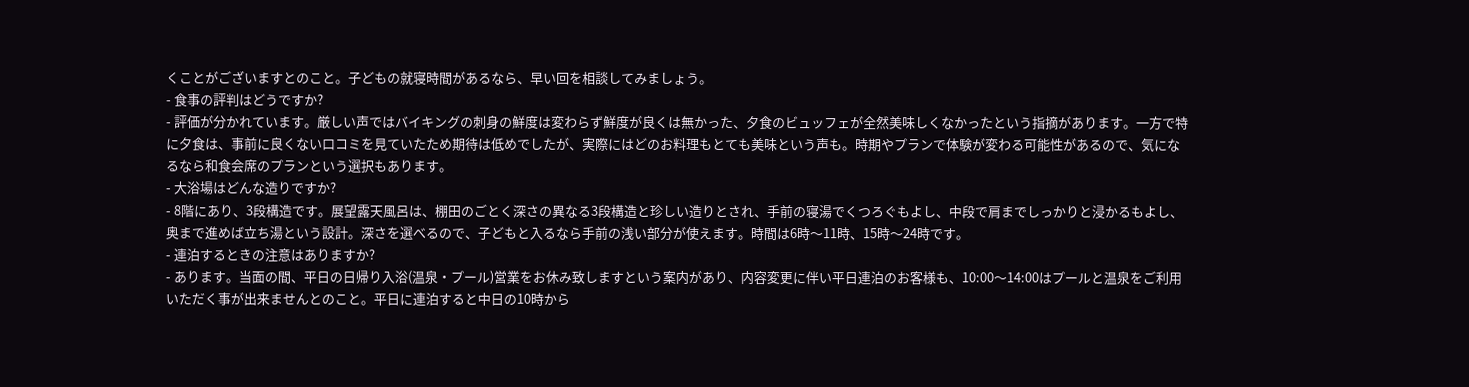くことがございますとのこと。子どもの就寝時間があるなら、早い回を相談してみましょう。
- 食事の評判はどうですか?
- 評価が分かれています。厳しい声ではバイキングの刺身の鮮度は変わらず鮮度が良くは無かった、夕食のビュッフェが全然美味しくなかったという指摘があります。一方で特に夕食は、事前に良くない口コミを見ていたため期待は低めでしたが、実際にはどのお料理もとても美味という声も。時期やプランで体験が変わる可能性があるので、気になるなら和食会席のプランという選択もあります。
- 大浴場はどんな造りですか?
- 8階にあり、3段構造です。展望露天風呂は、棚田のごとく深さの異なる3段構造と珍しい造りとされ、手前の寝湯でくつろぐもよし、中段で肩までしっかりと浸かるもよし、奥まで進めば立ち湯という設計。深さを選べるので、子どもと入るなら手前の浅い部分が使えます。時間は6時〜11時、15時〜24時です。
- 連泊するときの注意はありますか?
- あります。当面の間、平日の日帰り入浴(温泉・プール)営業をお休み致しますという案内があり、内容変更に伴い平日連泊のお客様も、10:00〜14:00はプールと温泉をご利用いただく事が出来ませんとのこと。平日に連泊すると中日の10時から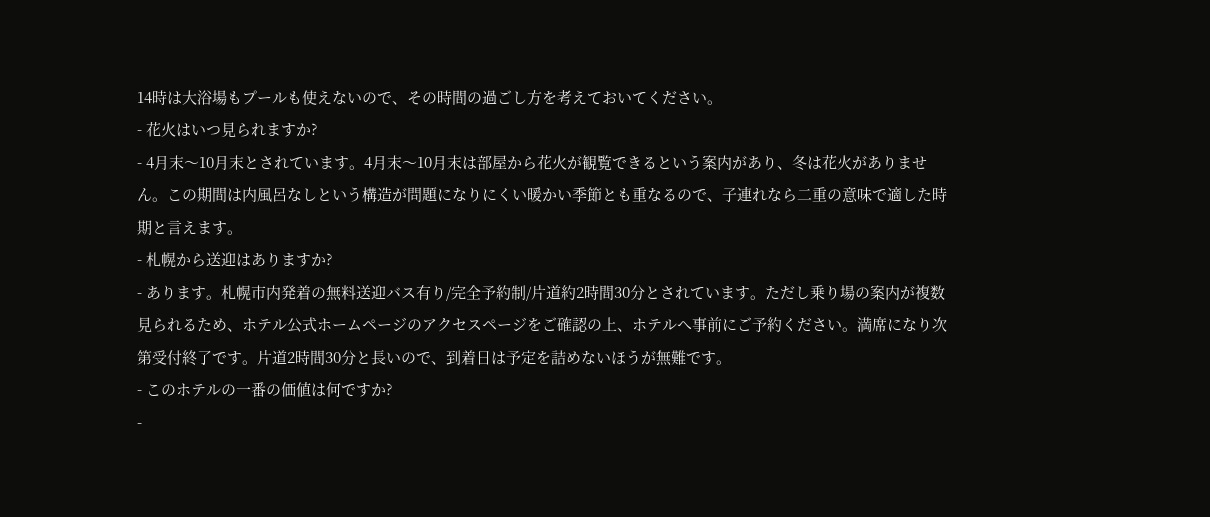14時は大浴場もプールも使えないので、その時間の過ごし方を考えておいてください。
- 花火はいつ見られますか?
- 4月末〜10月末とされています。4月末〜10月末は部屋から花火が観覧できるという案内があり、冬は花火がありません。この期間は内風呂なしという構造が問題になりにくい暖かい季節とも重なるので、子連れなら二重の意味で適した時期と言えます。
- 札幌から送迎はありますか?
- あります。札幌市内発着の無料送迎バス有り/完全予約制/片道約2時間30分とされています。ただし乗り場の案内が複数見られるため、ホテル公式ホームページのアクセスページをご確認の上、ホテルへ事前にご予約ください。満席になり次第受付終了です。片道2時間30分と長いので、到着日は予定を詰めないほうが無難です。
- このホテルの一番の価値は何ですか?
-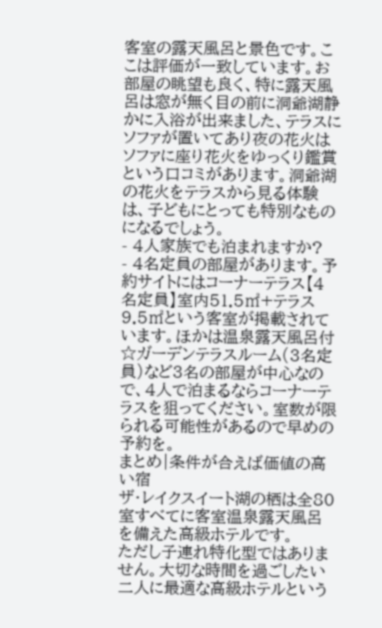客室の露天風呂と景色です。ここは評価が一致しています。お部屋の眺望も良く、特に露天風呂は窓が無く目の前に洞爺湖静かに入浴が出来ました、テラスにソファが置いてあり夜の花火はソファに座り花火をゆっくり鑑賞という口コミがあります。洞爺湖の花火をテラスから見る体験は、子どもにとっても特別なものになるでしょう。
- 4人家族でも泊まれますか?
- 4名定員の部屋があります。予約サイトにはコーナーテラス【4名定員】室内51.5㎡+テラス9.5㎡という客室が掲載されています。ほかは温泉露天風呂付☆ガーデンテラスルーム(3名定員)など3名の部屋が中心なので、4人で泊まるならコーナーテラスを狙ってください。室数が限られる可能性があるので早めの予約を。
まとめ|条件が合えば価値の高い宿
ザ・レイクスイート湖の栖は全80室すべてに客室温泉露天風呂を備えた高級ホテルです。
ただし子連れ特化型ではありません。大切な時間を過ごしたい二人に最適な高級ホテルという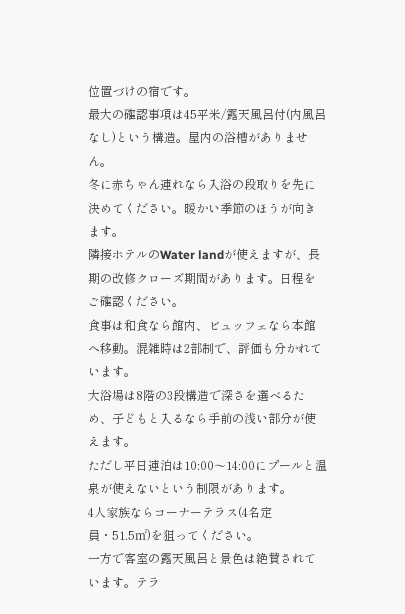位置づけの宿です。
最大の確認事項は45平米/露天風呂付(内風呂なし)という構造。屋内の浴槽がありません。
冬に赤ちゃん連れなら入浴の段取りを先に決めてください。暖かい季節のほうが向きます。
隣接ホテルのWater landが使えますが、長期の改修クローズ期間があります。日程をご確認ください。
食事は和食なら館内、ビュッフェなら本館へ移動。混雑時は2部制で、評価も分かれています。
大浴場は8階の3段構造で深さを選べるため、子どもと入るなら手前の浅い部分が使えます。
ただし平日連泊は10:00〜14:00にプールと温泉が使えないという制限があります。
4人家族ならコーナーテラス(4名定員・51.5㎡)を狙ってください。
一方で客室の露天風呂と景色は絶賛されています。テラ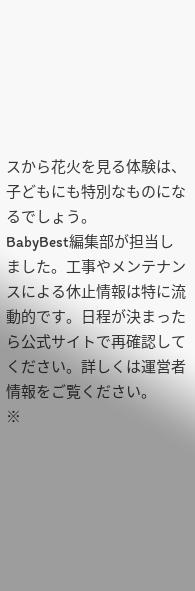スから花火を見る体験は、子どもにも特別なものになるでしょう。
BabyBest編集部が担当しました。工事やメンテナンスによる休止情報は特に流動的です。日程が決まったら公式サイトで再確認してください。詳しくは運営者情報をご覧ください。
※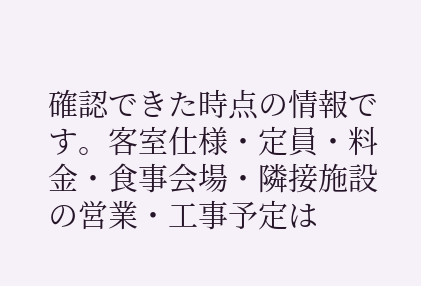確認できた時点の情報です。客室仕様・定員・料金・食事会場・隣接施設の営業・工事予定は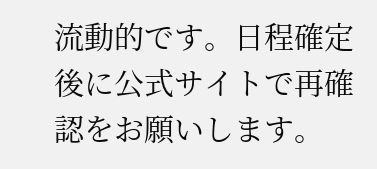流動的です。日程確定後に公式サイトで再確認をお願いします。